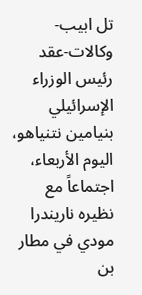تل ابيب-وكالات-عقد رئيس الوزراء الإسرائيلي بنيامين نتنياهو، اليوم الأربعاء، اجتماعاً مع نظيره ناريندرا مودي في مطار بن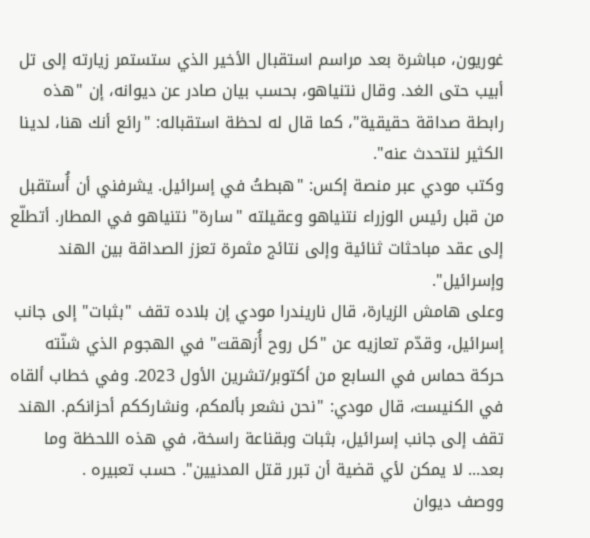غوريون، مباشرة بعد مراسم استقبال الأخير الذي ستستمر زيارته إلى تل أبيب حتى الغد. وقال نتنياهو، بحسب بيان صادر عن ديوانه، إن "هذه رابطة صداقة حقيقية"، كما قال له لحظة استقباله: "رائع أنك هنا، لدينا الكثير لنتحدث عنه".
وكتب مودي عبر منصة إكس: "هبطتُ في إسرائيل. يشرفني أن أُستقبل من قبل رئيس الوزراء نتنياهو وعقيلته "سارة" نتنياهو في المطار. أتطلّع إلى عقد مباحثات ثنائية وإلى نتائج مثمرة تعزز الصداقة بين الهند وإسرائيل".
وعلى هامش الزيارة، قال ناريندرا مودي إن بلاده تقف "بثبات" إلى جانب إسرائيل، وقدّم تعازيه عن "كل روح أُزهقت" في الهجوم الذي شنّته حركة حماس في السابع من أكتوبر/تشرين الأول 2023. وفي خطاب ألقاه في الكنيست، قال مودي: "نحن نشعر بألمكم، ونشارككم أحزانكم. الهند تقف إلى جانب إسرائيل، بثبات وبقناعة راسخة، في هذه اللحظة وما بعد... لا يمكن لأي قضية أن تبرر قتل المدنيين". حسب تعبيره .
ووصف ديوان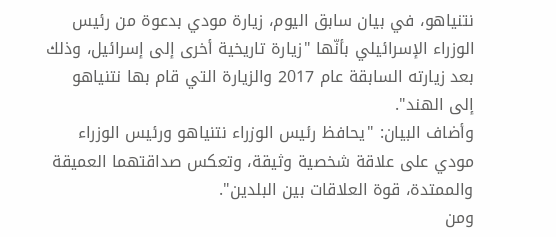نتنياهو، في بيان سابق اليوم، زيارة مودي بدعوة من رئيس الوزراء الإسرائيلي بأنّها "زيارة تاريخية أخرى إلى إسرائيل، وذلك بعد زيارته السابقة عام 2017 والزيارة التي قام بها نتنياهو إلى الهند".
وأضاف البيان: "يحافظ رئيس الوزراء نتنياهو ورئيس الوزراء مودي على علاقة شخصية وثيقة، وتعكس صداقتهما العميقة والممتدة، قوة العلاقات بين البلدين".
ومن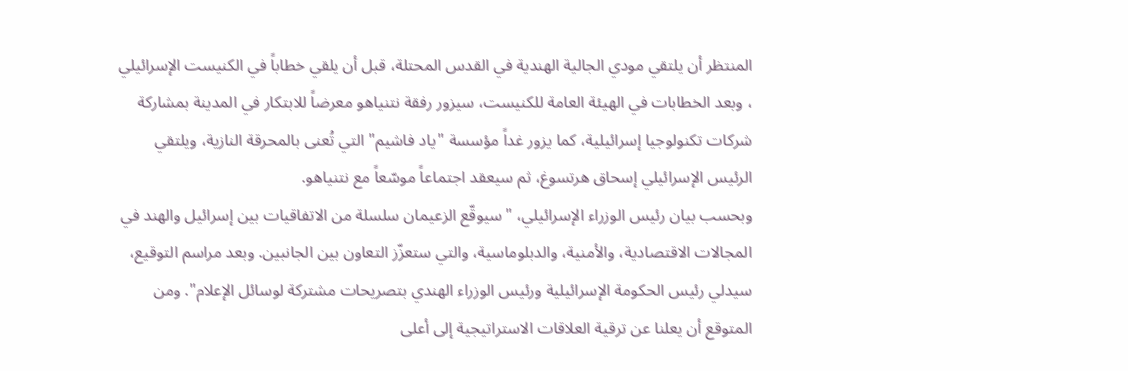المنتظر أن يلتقي مودي الجالية الهندية في القدس المحتلة، قبل أن يلقي خطاباً في الكنيست الإسرائيلي ، وبعد الخطابات في الهيئة العامة للكنيست، سيزور رفقة نتنياهو معرضاً للابتكار في المدينة بمشاركة شركات تكنولوجيا إسرائيلية، كما يزور غداً مؤسسة "ياد فاشيم" التي تُعنى بالمحرقة النازية، ويلتقي الرئيس الإسرائيلي إسحاق هرتسوغ، ثم سيعقد اجتماعاً موسّعاً مع نتنياهو.
وبحسب بيان رئيس الوزراء الإسرائيلي، "سيوقّع الزعيمان سلسلة من الاتفاقيات بين إسرائيل والهند في المجالات الاقتصادية، والأمنية، والدبلوماسية، والتي ستعزّز التعاون بين الجانبين. وبعد مراسم التوقيع، سيدلي رئيس الحكومة الإسرائيلية ورئيس الوزراء الهندي بتصريحات مشتركة لوسائل الإعلام". ومن المتوقع أن يعلنا عن ترقية العلاقات الاستراتيجية إلى أعلى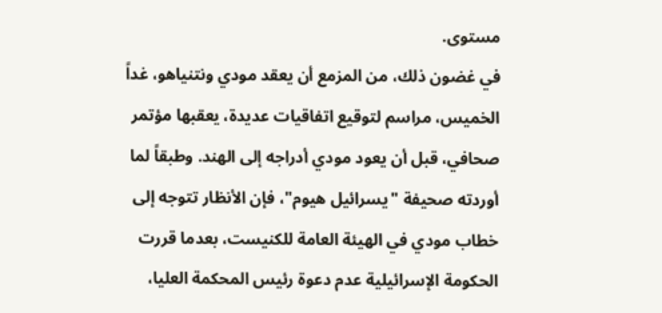مستوى.
في غضون ذلك، من المزمع أن يعقد مودي ونتنياهو، غداً الخميس، مراسم لتوقيع اتفاقيات عديدة، يعقبها مؤتمر صحافي، قبل أن يعود مودي أدراجه إلى الهند. وطبقاً لما أوردته صحيفة "يسرائيل هيوم"، فإن الأنظار تتوجه إلى خطاب مودي في الهيئة العامة للكنيست، بعدما قررت الحكومة الإسرائيلية عدم دعوة رئيس المحكمة العليا،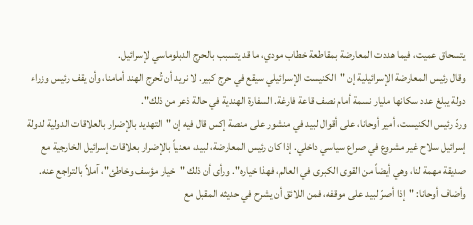يتسحاق عميت، فيما هددت المعارضة بمقاطعة خطاب مودي، ما قد يتسبب بالحرج الدبلوماسي لإسرائيل.
وقال رئيس المعارضة الإسرائيلية إن "الكنيست الإسرائيلي سيقع في حرج كبير. لا نريد أن تُحرج الهند أمامنا، وأن يقف رئيس وزراء دولة يبلغ عدد سكانها مليار نسمة أمام نصف قاعة فارغة. السفارة الهندية في حالة ذعر من ذلك".
وردّ رئيس الكنيست، أمير أوحانا، على أقوال لبيد في منشور على منصة إكس قال فيه إن "التهديد بالإضرار بالعلاقات الدولية لدولة إسرائيل سلاح غير مشروع في صراع سياسي داخلي. إذا كان رئيس المعارضة، لبيد، معنياً بالإضرار بعلاقات إسرائيل الخارجية مع صديقة مهمة لنا، وهي أيضاً من القوى الكبرى في العالم، فهذا خياره". ورأى أن ذلك "خيار مؤسف وخاطئ"، آملاً بالتراجع عنه.
وأضاف أوحانا: "إذا أصرّ لبيد على موقفه، فمن اللائق أن يشرح في حديثه المقبل مع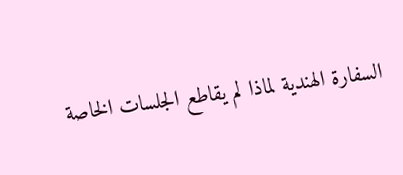السفارة الهندية لماذا لم يقاطع الجلسات الخاصة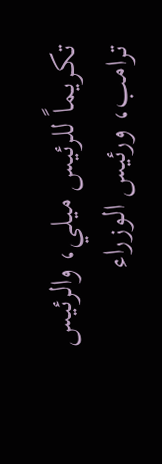تكريماً للرئيس ميلي، والرئيس ترامب، ورئيس الوزراء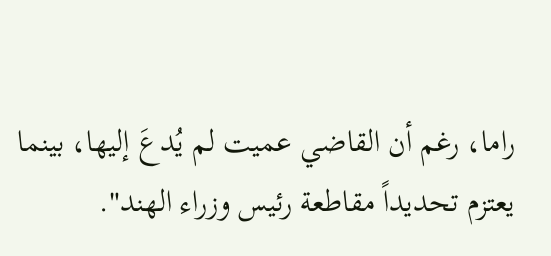راما، رغم أن القاضي عميت لم يُدعَ إليها، بينما يعتزم تحديداً مقاطعة رئيس وزراء الهند".